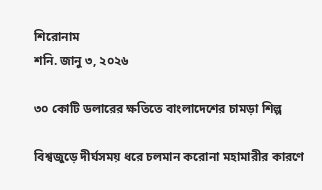শিরোনাম
শনি. জানু ৩, ২০২৬

৩০ কোটি ডলারের ক্ষতিতে বাংলাদেশের চামড়া শিল্প

বিশ্বজুড়ে দীর্ঘসময় ধরে চলমান করোনা মহামারীর কারণে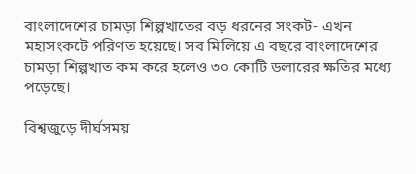বাংলাদেশের চামড়া শিল্পখাতের বড় ধরনের সংকট- এখন মহাসংকটে পরিণত হয়েছে। সব মিলিয়ে এ বছরে বাংলাদেশের চামড়া শিল্পখাত কম করে হলেও ৩০ কোটি ডলারের ক্ষতির মধ্যে পড়েছে।

বিশ্বজুড়ে দীর্ঘসময়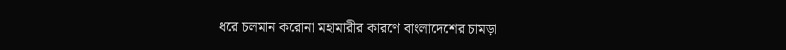ধরে চলমান করোনা মহামারীর কারণে বাংলাদেশের চামড়া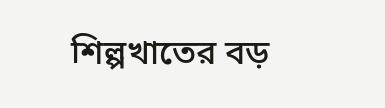শিল্পখাতের বড়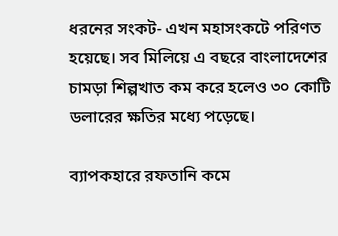ধরনের সংকট- এখন মহাসংকটে পরিণত হয়েছে। সব মিলিয়ে এ বছরে বাংলাদেশের চামড়া শিল্পখাত কম করে হলেও ৩০ কোটি ডলারের ক্ষতির মধ্যে পড়েছে।

ব্যাপকহারে রফতানি কমে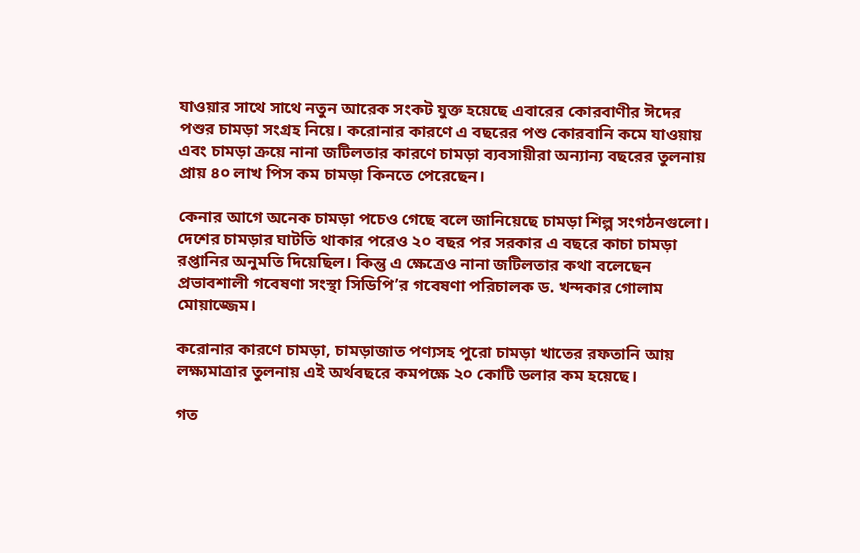যাওয়ার সাথে সাথে নতুন আরেক সংকট যুক্ত হয়েছে এবারের কোরবাণীর ঈদের পশুর চামড়া সংগ্রহ নিয়ে। করোনার কারণে এ বছরের পশু কোরবানি কমে যাওয়ায় এবং চামড়া ক্রয়ে নানা জটিলতার কারণে চামড়া ব্যবসায়ীরা অন্যান্য বছরের তুলনায় প্রায় ৪০ লাখ পিস কম চামড়া কিনতে পেরেছেন।

কেনার আগে অনেক চামড়া পচেও গেছে বলে জানিয়েছে চামড়া শিল্প সংগঠনগুলো। দেশের চামড়ার ঘাটতি থাকার পরেও ২০ বছর পর সরকার এ বছরে কাচা চামড়া রপ্তানির অনুমতি দিয়েছিল। কিন্তু এ ক্ষেত্রেও নানা জটিলতার কথা বলেছেন প্রভাবশালী গবেষণা সংস্থা সিডিপি’র গবেষণা পরিচালক ড. খন্দকার গোলাম মোয়াজ্জেম।

করোনার কারণে চামড়া, চামড়াজাত পণ্যসহ পুরো চামড়া খাতের রফতানি আয় লক্ষ্যমাত্রার তুলনায় এই অর্থবছরে কমপক্ষে ২০ কোটি ডলার কম হয়েছে।

গত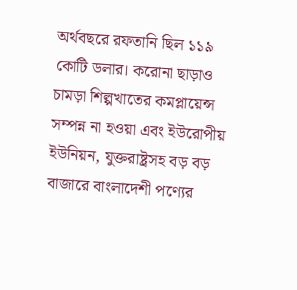অর্থবছরে রফতানি ছিল ১১৯ কোটি ডলার। করোনা ছাড়াও চামড়া শিল্পখাতের কমপ্লায়েন্স সম্পন্ন না হওয়া এবং ইউরোপীয় ইউনিয়ন, যুক্তরাষ্ট্রসহ বড় বড় বাজারে বাংলাদেশী পণ্যের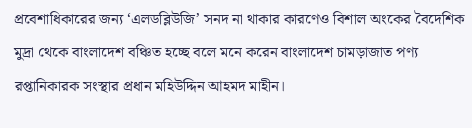প্রবেশাধিকারের জন্য ‘এলডব্লিউজি’ সনদ না থাকার কারণেও বিশাল অংকের বৈদেশিক মুদ্রা থেকে বাংলাদেশ বঞ্চিত হচ্ছে বলে মনে করেন বাংলাদেশ চামড়াজাত পণ্য রপ্তানিকারক সংস্থার প্রধান মহিউদ্দিন আহমদ মাহীন।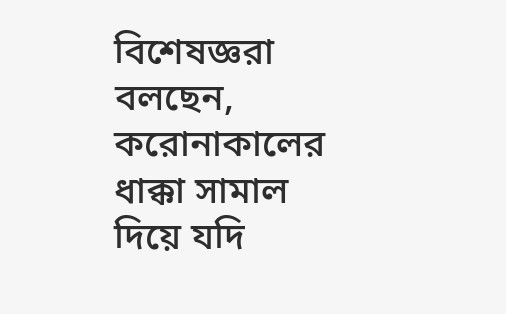বিশেষজ্ঞরা বলছেন, করোনাকালের ধাক্কা সামাল দিয়ে যদি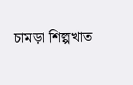চামড়া শিল্পখাত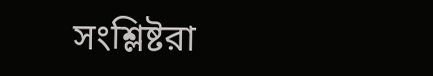সংশ্লিষ্টরা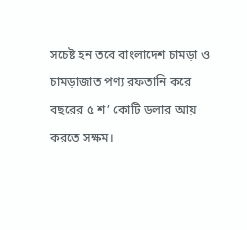সচেষ্ট হন তবে বাংলাদেশ চামড়া ও চামড়াজাত পণ্য রফতানি করে বছরের ৫ শ’ কোটি ডলার আয় করতে সক্ষম।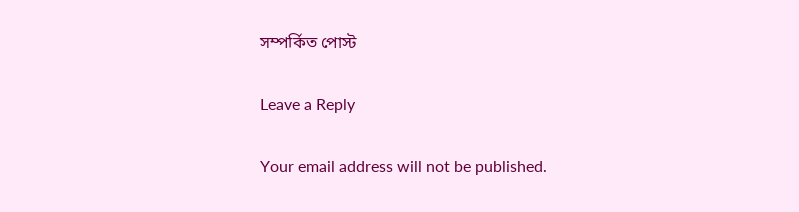সম্পর্কিত পোস্ট

Leave a Reply

Your email address will not be published.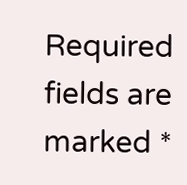Required fields are marked *